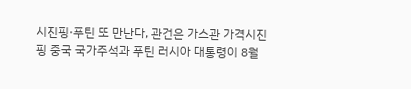시진핑·푸틴 또 만난다, 관건은 가스관 가격시진핑 중국 국가주석과 푸틴 러시아 대통령이 8월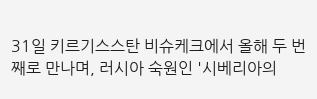31일 키르기스스탄 비슈케크에서 올해 두 번째로 만나며, 러시아 숙원인 '시베리아의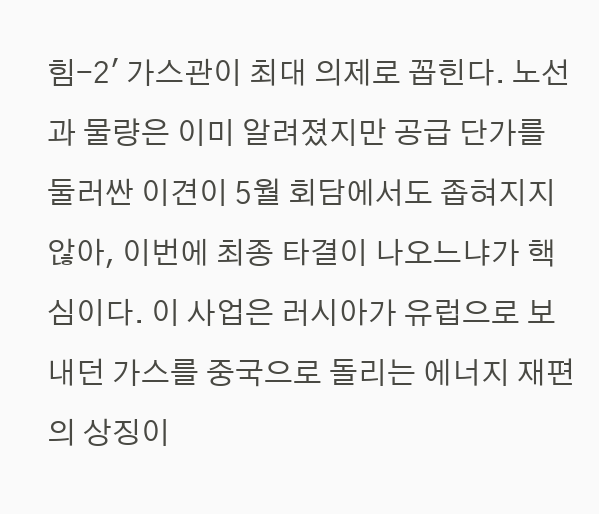힘-2' 가스관이 최대 의제로 꼽힌다. 노선과 물량은 이미 알려졌지만 공급 단가를 둘러싼 이견이 5월 회담에서도 좁혀지지 않아, 이번에 최종 타결이 나오느냐가 핵심이다. 이 사업은 러시아가 유럽으로 보내던 가스를 중국으로 돌리는 에너지 재편의 상징이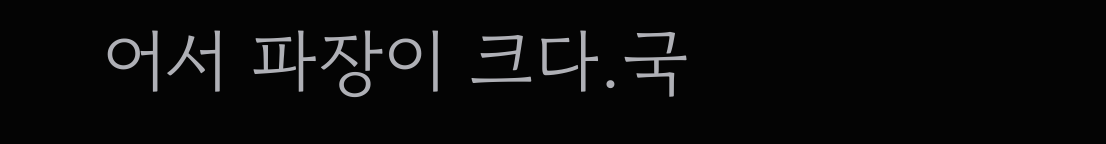어서 파장이 크다.국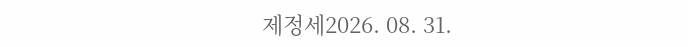제정세2026. 08. 31.